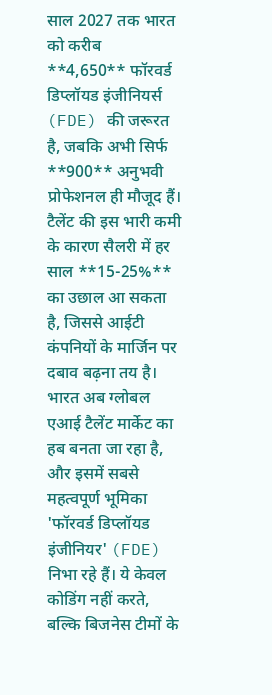साल 2027 तक भारत को करीब **4,650** फॉरवर्ड डिप्लॉयड इंजीनियर्स (FDE) की जरूरत है, जबकि अभी सिर्फ **900** अनुभवी प्रोफेशनल ही मौजूद हैं। टैलेंट की इस भारी कमी के कारण सैलरी में हर साल **15-25%** का उछाल आ सकता है, जिससे आईटी कंपनियों के मार्जिन पर दबाव बढ़ना तय है।
भारत अब ग्लोबल एआई टैलेंट मार्केट का हब बनता जा रहा है, और इसमें सबसे महत्वपूर्ण भूमिका 'फॉरवर्ड डिप्लॉयड इंजीनियर' (FDE) निभा रहे हैं। ये केवल कोडिंग नहीं करते, बल्कि बिजनेस टीमों के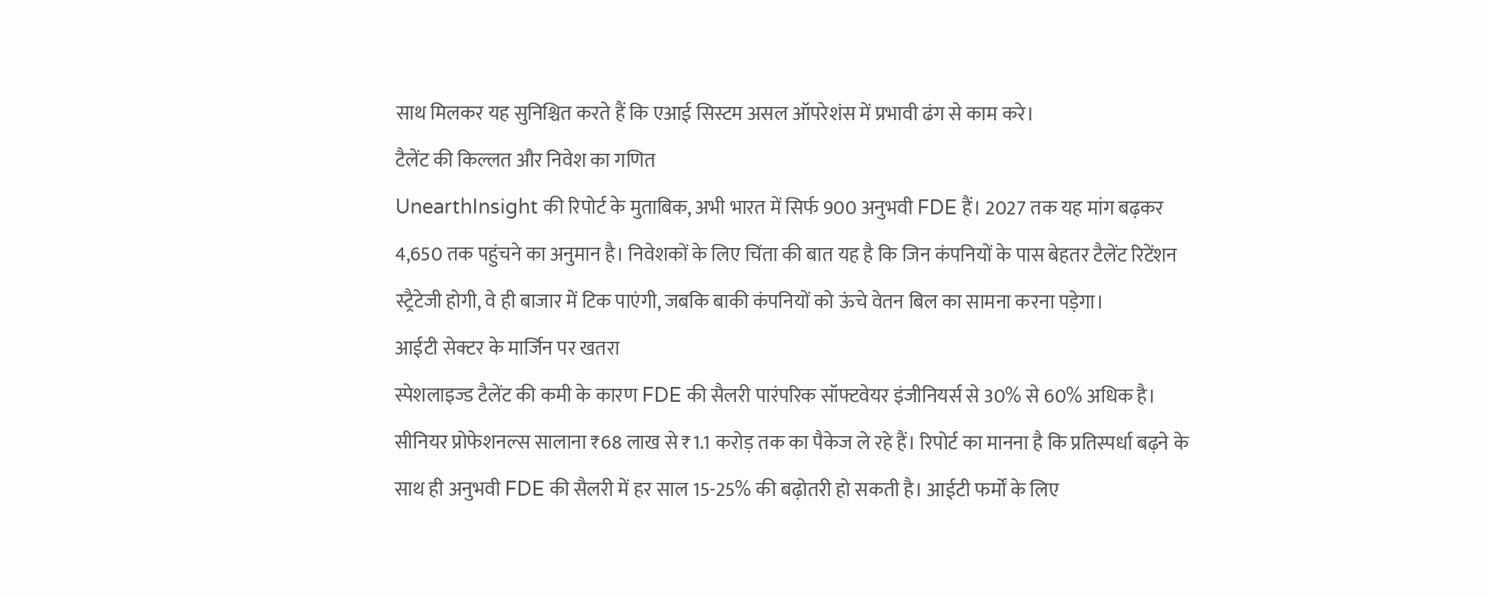साथ मिलकर यह सुनिश्चित करते हैं कि एआई सिस्टम असल ऑपरेशंस में प्रभावी ढंग से काम करे।
टैलेंट की किल्लत और निवेश का गणित
UnearthInsight की रिपोर्ट के मुताबिक, अभी भारत में सिर्फ 900 अनुभवी FDE हैं। 2027 तक यह मांग बढ़कर 4,650 तक पहुंचने का अनुमान है। निवेशकों के लिए चिंता की बात यह है कि जिन कंपनियों के पास बेहतर टैलेंट रिटेंशन स्ट्रैटेजी होगी, वे ही बाजार में टिक पाएंगी, जबकि बाकी कंपनियों को ऊंचे वेतन बिल का सामना करना पड़ेगा।
आईटी सेक्टर के मार्जिन पर खतरा
स्पेशलाइज्ड टैलेंट की कमी के कारण FDE की सैलरी पारंपरिक सॉफ्टवेयर इंजीनियर्स से 30% से 60% अधिक है। सीनियर प्रोफेशनल्स सालाना ₹68 लाख से ₹1.1 करोड़ तक का पैकेज ले रहे हैं। रिपोर्ट का मानना है कि प्रतिस्पर्धा बढ़ने के साथ ही अनुभवी FDE की सैलरी में हर साल 15-25% की बढ़ोतरी हो सकती है। आईटी फर्मों के लिए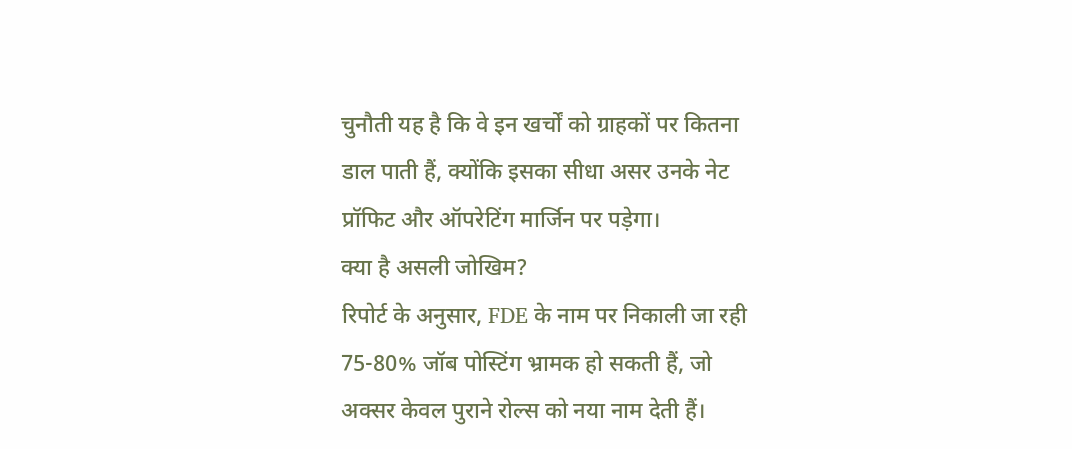चुनौती यह है कि वे इन खर्चों को ग्राहकों पर कितना डाल पाती हैं, क्योंकि इसका सीधा असर उनके नेट प्रॉफिट और ऑपरेटिंग मार्जिन पर पड़ेगा।
क्या है असली जोखिम?
रिपोर्ट के अनुसार, FDE के नाम पर निकाली जा रही 75-80% जॉब पोस्टिंग भ्रामक हो सकती हैं, जो अक्सर केवल पुराने रोल्स को नया नाम देती हैं।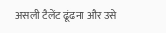असली टैलेंट ढूंढना और उसे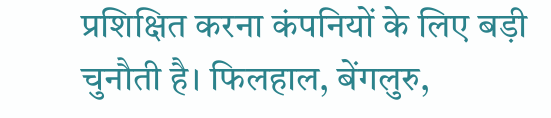प्रशिक्षित करना कंपनियों के लिए बड़ी चुनौती है। फिलहाल, बेंगलुरु,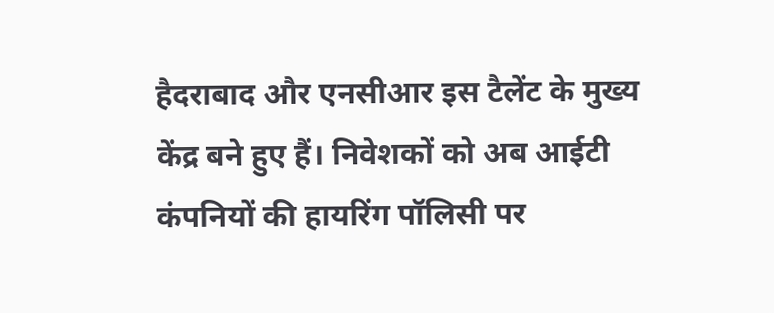हैदराबाद और एनसीआर इस टैलेंट के मुख्य केंद्र बने हुए हैं। निवेशकों को अब आईटी कंपनियों की हायरिंग पॉलिसी पर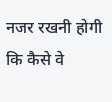नजर रखनी होगी कि कैसे वे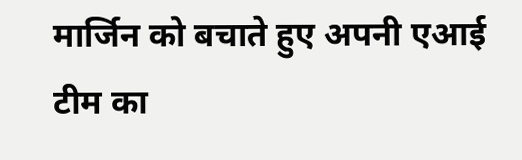मार्जिन को बचाते हुए अपनी एआई टीम का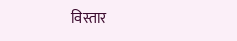विस्तार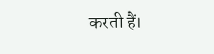करती हैं।